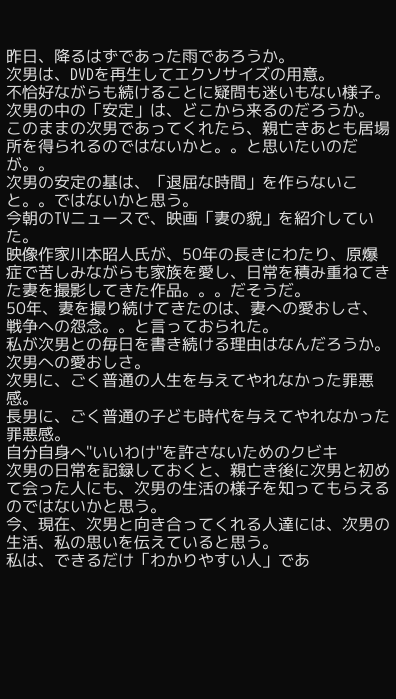昨日、降るはずであった雨であろうか。
次男は、DVDを再生してエクソサイズの用意。
不恰好ながらも続けることに疑問も迷いもない様子。
次男の中の「安定」は、どこから来るのだろうか。
このままの次男であってくれたら、親亡きあとも居場所を得られるのではないかと。。と思いたいのだが。。
次男の安定の基は、「退屈な時間」を作らないこと。。ではないかと思う。
今朝のTVニュースで、映画「妻の貌」を紹介していた。
映像作家川本昭人氏が、50年の長きにわたり、原爆症で苦しみながらも家族を愛し、日常を積み重ねてきた妻を撮影してきた作品。。。だそうだ。
50年、妻を撮り続けてきたのは、妻への愛おしさ、戦争への怨念。。と言っておられた。
私が次男との毎日を書き続ける理由はなんだろうか。
次男への愛おしさ。
次男に、ごく普通の人生を与えてやれなかった罪悪感。
長男に、ごく普通の子ども時代を与えてやれなかった罪悪感。
自分自身へ"いいわけ"を許さないためのクビキ
次男の日常を記録しておくと、親亡き後に次男と初めて会った人にも、次男の生活の様子を知ってもらえるのではないかと思う。
今、現在、次男と向き合ってくれる人達には、次男の生活、私の思いを伝えていると思う。
私は、できるだけ「わかりやすい人」であ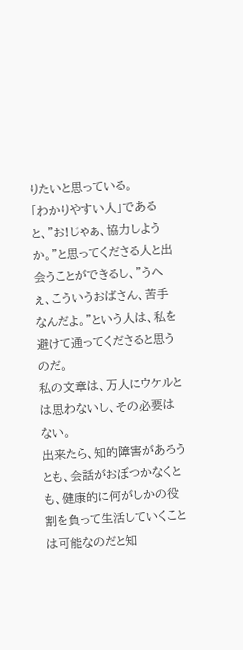りたいと思っている。
「わかりやすい人」であると、"お!じゃぁ、協力しようか。"と思ってくださる人と出会うことができるし、"うへぇ、こういうおばさん、苦手なんだよ。"という人は、私を避けて通ってくださると思うのだ。
私の文章は、万人にウケルとは思わないし、その必要はない。
出来たら、知的障害があろうとも、会話がおぼつかなくとも、健康的に何がしかの役割を負って生活していくことは可能なのだと知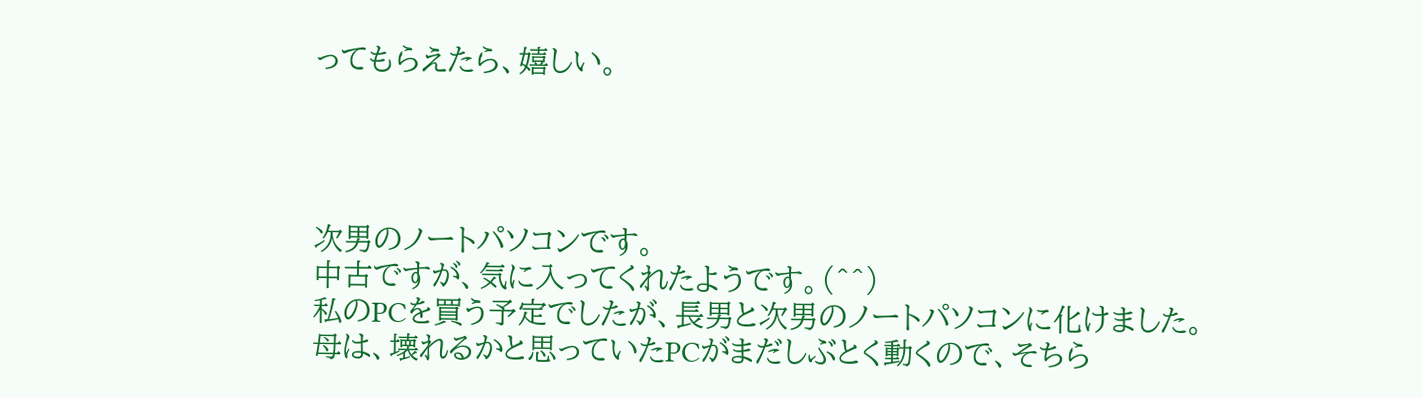ってもらえたら、嬉しい。




次男のノートパソコンです。
中古ですが、気に入ってくれたようです。(^^)
私のPCを買う予定でしたが、長男と次男のノートパソコンに化けました。
母は、壊れるかと思っていたPCがまだしぶとく動くので、そちら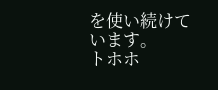を使い続けています。
トホホ